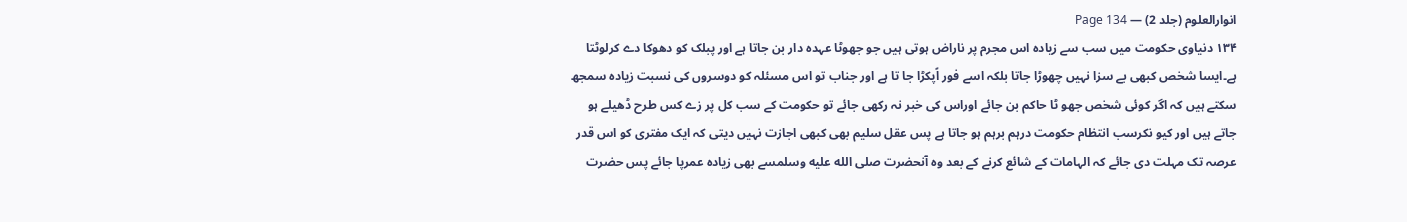انوارالعلوم (جلد 2) — Page 134
۱۳۴ دنیاوی حکومت میں سب سے زیادہ اس مجرم پر ناراض ہوتی ہیں جو جھوٹا عہده دار بن جاتا ہے اور پبلک کو دھوکا دے کرلوٹتا ہے۔ایسا شخص کبھی بے سزا نہیں چھوڑا جاتا بلکہ اسے فور اًپکڑا جا تا ہے اور جناب تو اس مسئلہ کو دوسروں کی نسبت زیادہ سمجھ سکتے ہیں کہ اگر کوئی شخص جھو ٹا حاکم بن جائے اوراس کی خبر نہ رکھی جائے تو حکومت کے سب کل پر زے کس طرح ڈھیلے ہو جاتے ہیں اور کیو نکرسب انتظام حکومت درہم برہم ہو جاتا ہے پس عقل سلیم بھی کبھی اجازت نہیں دیتی کہ ایک مفتری کو اس قدر عرصہ تک مہلت دی جائے کہ الہامات کے شائع کرنے کے بعد وہ آنحضرت صلى الله عليه وسلمسے بھی زیاده عمرپا جائے پس حضرت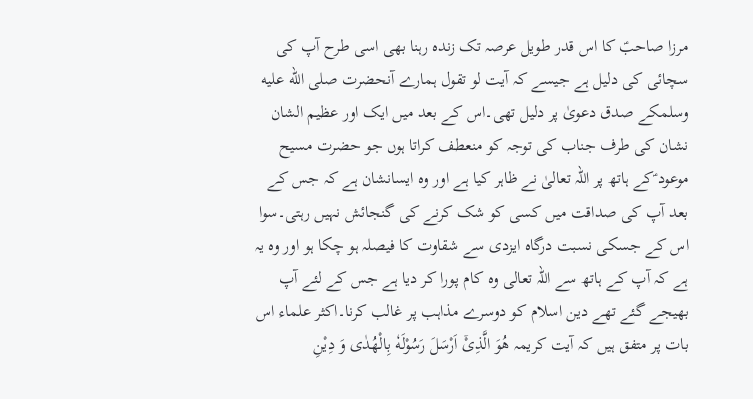مرزا صاحبؑ کا اس قدر طویل عرصہ تک زندہ رہنا بھی اسی طرح آپ کی سچائی کی دلیل ہے جیسے کہ آیت لو تقول ہمارے آنحضرت صلى الله عليه وسلمکے صدق دعویٰ پر دلیل تھی۔اس کے بعد میں ایک اور عظیم الشان نشان کی طرف جناب کی توجہ کو منعطف کراتا ہوں جو حضرت مسیح موعود ؑکے ہاتھ پر اللہ تعالیٰ نے ظاہر کیا ہے اور وہ ایسانشان ہے کہ جس کے بعد آپ کی صداقت میں کسی کو شک کرنے کی گنجائش نہیں رہتی۔سوا اس کے جسکی نسبت درگاه ایزدی سے شقاوت کا فیصلہ ہو چکا ہو اور وہ یہ ہے کہ آپ کے ہاتھ سے اللہ تعالی وہ کام پورا کر دیا ہے جس کے لئے آپ بھیجے گئے تھے دین اسلام کو دوسرے مذاہب پر غالب کرنا۔اکثر علماء اس بات پر متفق ہیں کہ آیت کریمہ هُوَ الَّذِیْۤ اَرْسَلَ رَسُوْلَهٗ بِالْهُدٰى وَ دِیْنِ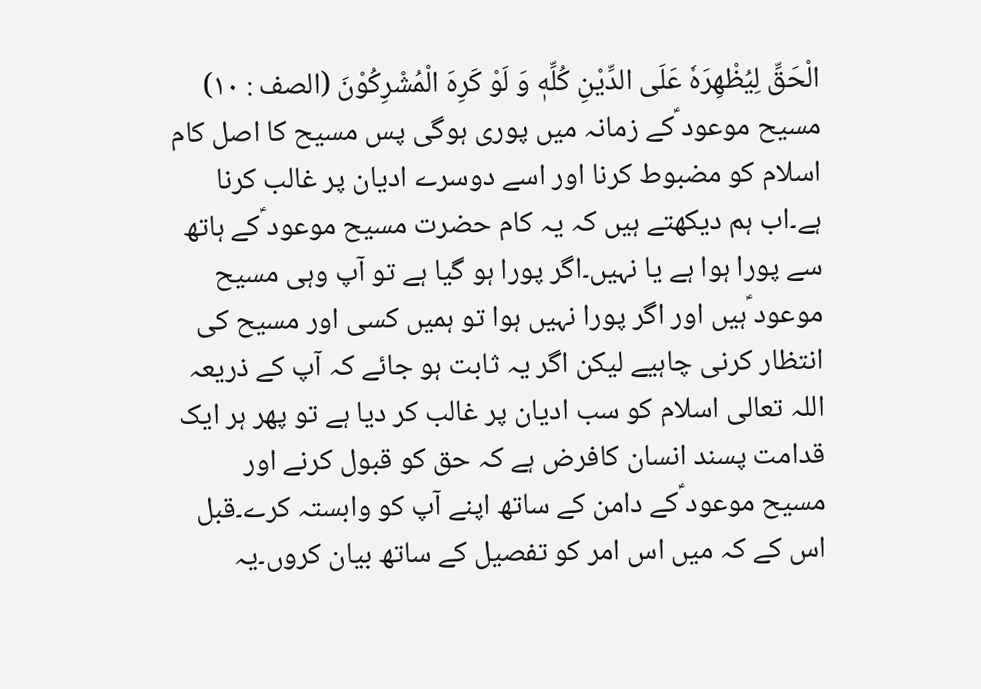الْحَقِّ لِیُظْهِرَهٗ عَلَى الدِّیْنِ كُلِّهٖ وَ لَوْ كَرِهَ الْمُشْرِكُوْنَ (الصف : ۱۰) مسیح موعود ؑکے زمانہ میں پوری ہوگی پس مسیح کا اصل کام اسلام کو مضبوط کرنا اور اسے دوسرے ادیان پر غالب کرنا ہے۔اب ہم دیکھتے ہیں کہ یہ کام حضرت مسیح موعود ؑکے ہاتھ سے پورا ہوا ہے یا نہیں۔اگر پورا ہو گیا ہے تو آپ وہی مسیح موعود ؑہیں اور اگر پورا نہیں ہوا تو ہمیں کسی اور مسیح کی انتظار کرنی چاہیے لیکن اگر یہ ثابت ہو جائے کہ آپ کے ذریعہ اللہ تعالی اسلام کو سب ادیان پر غالب کر دیا ہے تو پھر ہر ایک قدامت پسند انسان کافرض ہے کہ حق کو قبول کرنے اور مسیح موعود ؑکے دامن کے ساتھ اپنے آپ کو وابستہ کرے۔قبل اس کے کہ میں اس امر کو تفصیل کے ساتھ بیان کروں۔یہ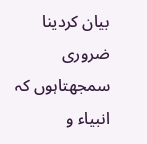بیان کردینا ضروری سمجھتاہوں کہ انبیاء و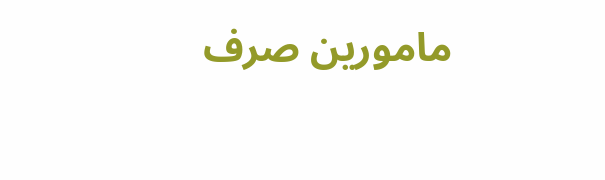مامورین صرف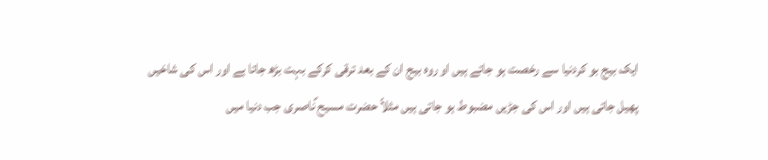ایک بیج بو کردنیا سے رخصت ہو جاتے ہیں او روہ بیج ان کے بعد ترقی کرکے بہت بڑھ جاتا ہے اور اس کی شاخیں پھیل جاتی ہیں اور اس کی جڑیں مضبوط ہو جاتی ہیں مثلاً حضرت مسیح ؑناصری جب دنیا میں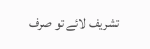تشریف لائے تو صرف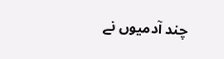چند آدمیوں نے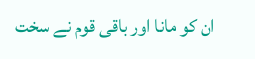ان کو مانا اور باقی قوم نے سخت